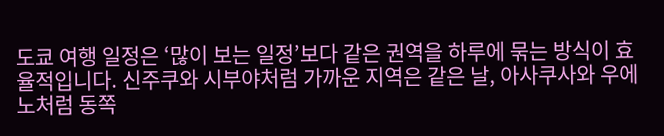도쿄 여행 일정은 ‘많이 보는 일정’보다 같은 권역을 하루에 묶는 방식이 효율적입니다. 신주쿠와 시부야처럼 가까운 지역은 같은 날, 아사쿠사와 우에노처럼 동쪽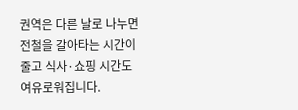권역은 다른 날로 나누면 전철을 갈아타는 시간이 줄고 식사·쇼핑 시간도 여유로워집니다.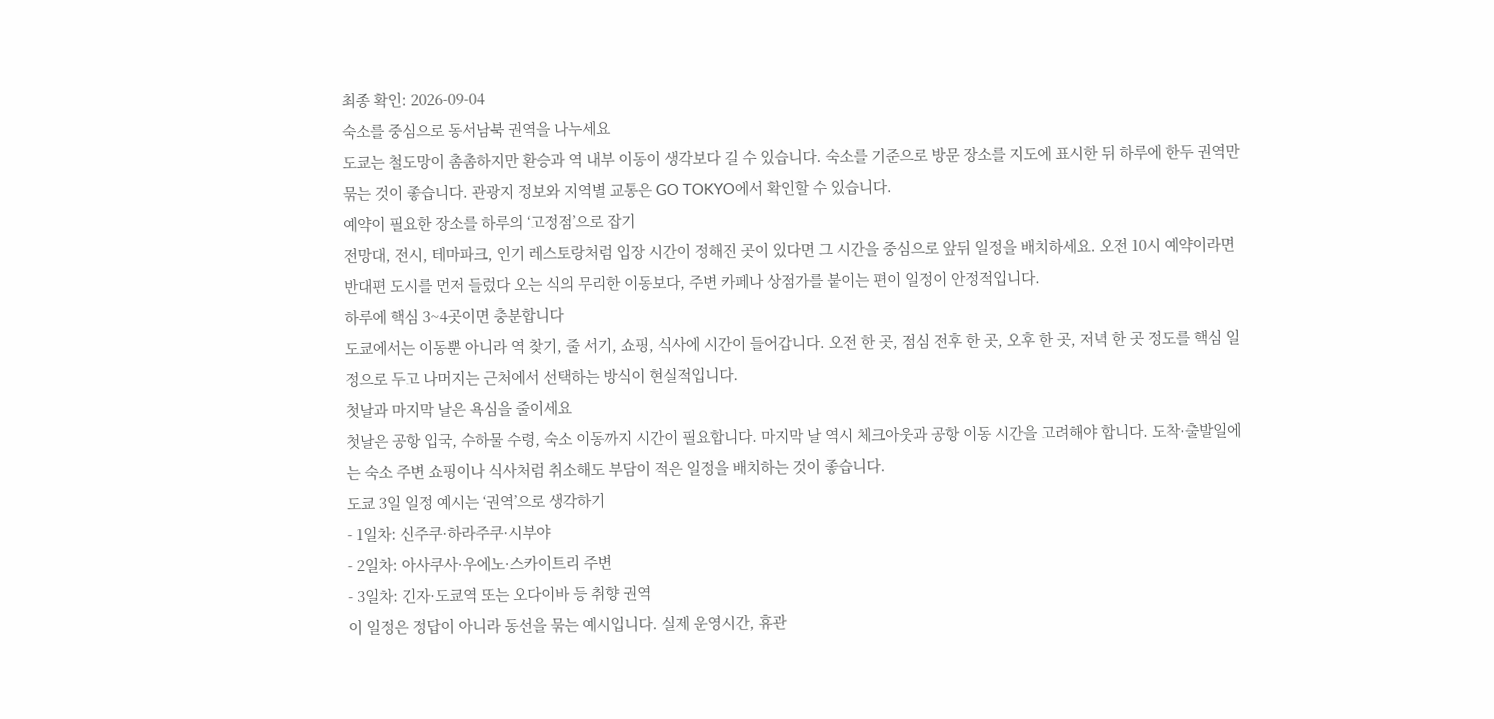최종 확인: 2026-09-04
숙소를 중심으로 동서남북 권역을 나누세요
도쿄는 철도망이 촘촘하지만 환승과 역 내부 이동이 생각보다 길 수 있습니다. 숙소를 기준으로 방문 장소를 지도에 표시한 뒤 하루에 한두 권역만 묶는 것이 좋습니다. 관광지 정보와 지역별 교통은 GO TOKYO에서 확인할 수 있습니다.
예약이 필요한 장소를 하루의 ‘고정점’으로 잡기
전망대, 전시, 테마파크, 인기 레스토랑처럼 입장 시간이 정해진 곳이 있다면 그 시간을 중심으로 앞뒤 일정을 배치하세요. 오전 10시 예약이라면 반대편 도시를 먼저 들렀다 오는 식의 무리한 이동보다, 주변 카페나 상점가를 붙이는 편이 일정이 안정적입니다.
하루에 핵심 3~4곳이면 충분합니다
도쿄에서는 이동뿐 아니라 역 찾기, 줄 서기, 쇼핑, 식사에 시간이 들어갑니다. 오전 한 곳, 점심 전후 한 곳, 오후 한 곳, 저녁 한 곳 정도를 핵심 일정으로 두고 나머지는 근처에서 선택하는 방식이 현실적입니다.
첫날과 마지막 날은 욕심을 줄이세요
첫날은 공항 입국, 수하물 수령, 숙소 이동까지 시간이 필요합니다. 마지막 날 역시 체크아웃과 공항 이동 시간을 고려해야 합니다. 도착·출발일에는 숙소 주변 쇼핑이나 식사처럼 취소해도 부담이 적은 일정을 배치하는 것이 좋습니다.
도쿄 3일 일정 예시는 ‘권역’으로 생각하기
- 1일차: 신주쿠·하라주쿠·시부야
- 2일차: 아사쿠사·우에노·스카이트리 주변
- 3일차: 긴자·도쿄역 또는 오다이바 등 취향 권역
이 일정은 정답이 아니라 동선을 묶는 예시입니다. 실제 운영시간, 휴관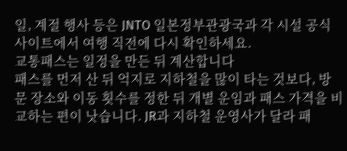일, 계절 행사 등은 JNTO 일본정부관광국과 각 시설 공식 사이트에서 여행 직전에 다시 확인하세요.
교통패스는 일정을 만든 뒤 계산합니다
패스를 먼저 산 뒤 억지로 지하철을 많이 타는 것보다, 방문 장소와 이동 횟수를 정한 뒤 개별 운임과 패스 가격을 비교하는 편이 낫습니다. JR과 지하철 운영사가 달라 패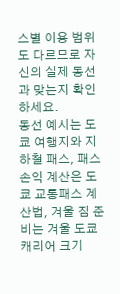스별 이용 범위도 다르므로 자신의 실제 동선과 맞는지 확인하세요.
동선 예시는 도쿄 여행지와 지하철 패스, 패스 손익 계산은 도쿄 교통패스 계산법, 겨울 짐 준비는 겨울 도쿄 캐리어 크기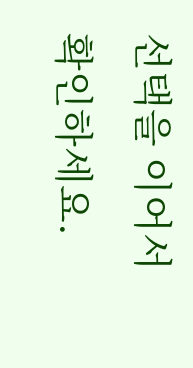선택을 이어서 확인하세요.